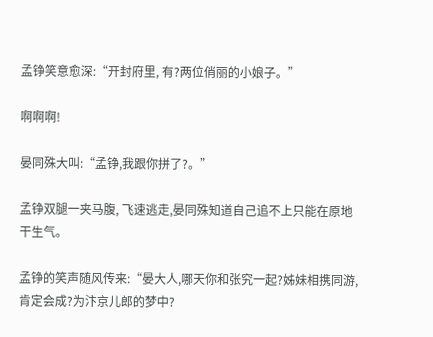孟铮笑意愈深:“开封府里, 有?两位俏丽的小娘子。”

啊啊啊!

晏同殊大叫:“孟铮,我跟你拼了?。”

孟铮双腿一夹马腹, 飞速逃走,晏同殊知道自己追不上只能在原地干生气。

孟铮的笑声随风传来:“晏大人,哪天你和张究一起?姊妹相携同游,肯定会成?为汴京儿郎的梦中?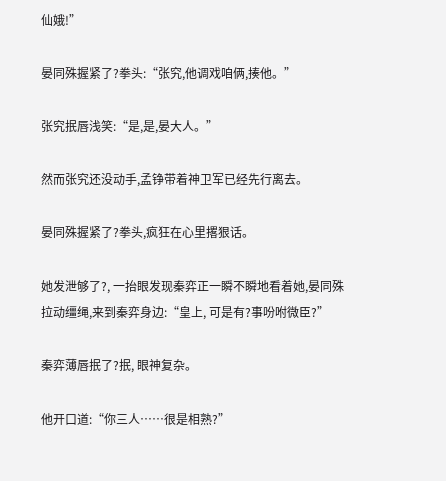仙娥!”

晏同殊握紧了?拳头:“张究,他调戏咱俩,揍他。”

张究抿唇浅笑:“是,是,晏大人。”

然而张究还没动手,孟铮带着神卫军已经先行离去。

晏同殊握紧了?拳头,疯狂在心里撂狠话。

她发泄够了?, 一抬眼发现秦弈正一瞬不瞬地看着她,晏同殊拉动缰绳,来到秦弈身边:“皇上, 可是有?事吩咐微臣?”

秦弈薄唇抿了?抿, 眼神复杂。

他开口道:“你三人……很是相熟?”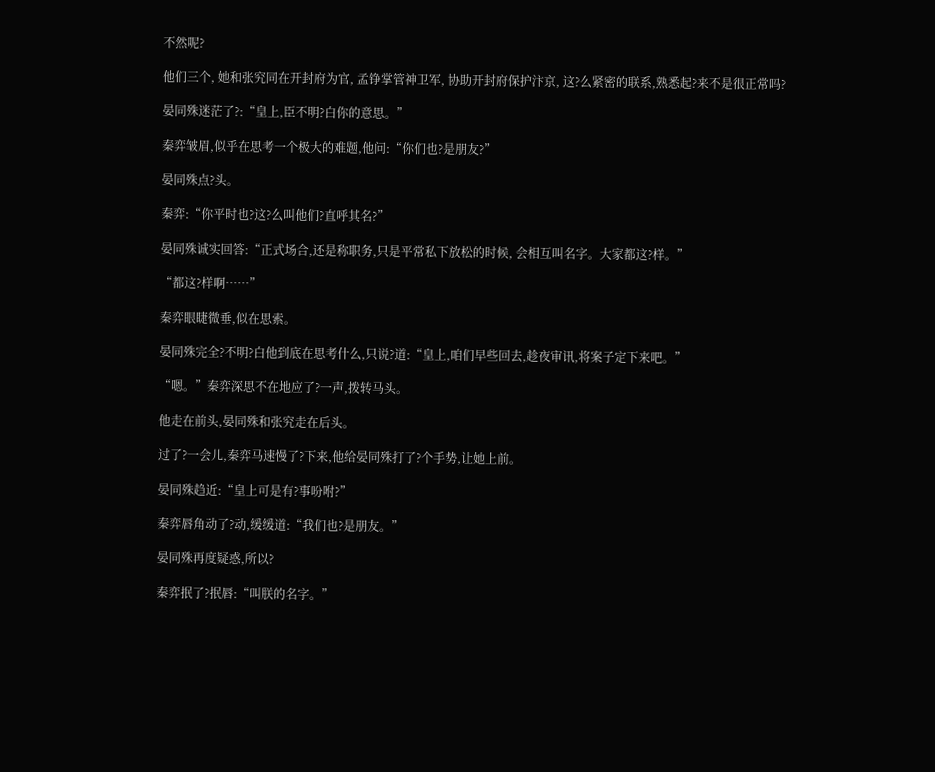不然呢?

他们三个, 她和张究同在开封府为官, 孟铮掌管神卫军, 协助开封府保护汴京, 这?么紧密的联系,熟悉起?来不是很正常吗?

晏同殊迷茫了?:“皇上,臣不明?白你的意思。”

秦弈皱眉,似乎在思考一个极大的难题,他问:“你们也?是朋友?”

晏同殊点?头。

秦弈:“你平时也?这?么叫他们?直呼其名?”

晏同殊诚实回答:“正式场合,还是称职务,只是平常私下放松的时候, 会相互叫名字。大家都这?样。”

“都这?样啊……”

秦弈眼睫微垂,似在思索。

晏同殊完全?不明?白他到底在思考什么,只说?道:“皇上,咱们早些回去,趁夜审讯,将案子定下来吧。”

“嗯。”秦弈深思不在地应了?一声,拨转马头。

他走在前头,晏同殊和张究走在后头。

过了?一会儿,秦弈马速慢了?下来,他给晏同殊打了?个手势,让她上前。

晏同殊趋近:“皇上可是有?事吩咐?”

秦弈唇角动了?动,缓缓道:“我们也?是朋友。”

晏同殊再度疑惑,所以?

秦弈抿了?抿唇:“叫朕的名字。”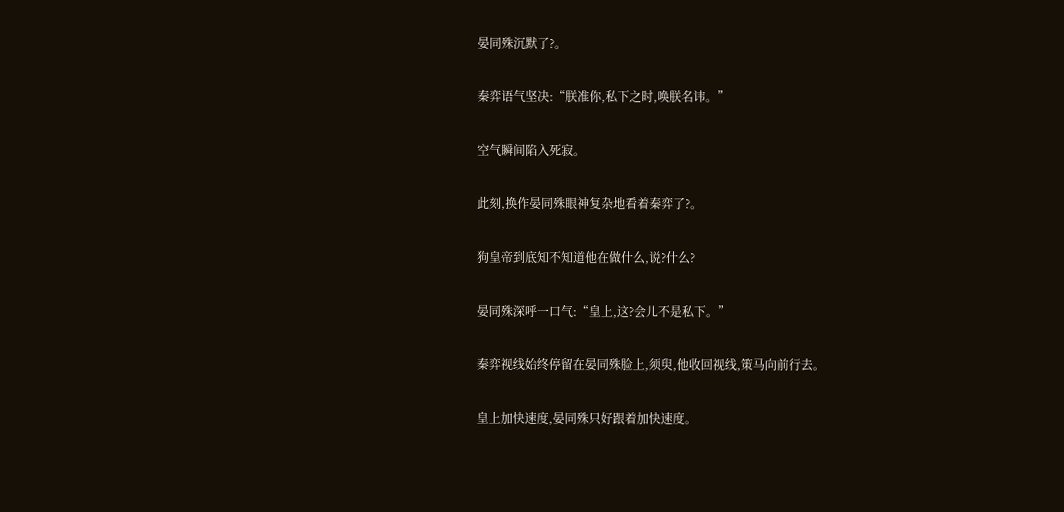晏同殊沉默了?。

秦弈语气坚决:“朕准你,私下之时,唤朕名讳。”

空气瞬间陷入死寂。

此刻,换作晏同殊眼神复杂地看着秦弈了?。

狗皇帝到底知不知道他在做什么,说?什么?

晏同殊深呼一口气:“皇上,这?会儿不是私下。”

秦弈视线始终停留在晏同殊脸上,须臾,他收回视线,策马向前行去。

皇上加快速度,晏同殊只好跟着加快速度。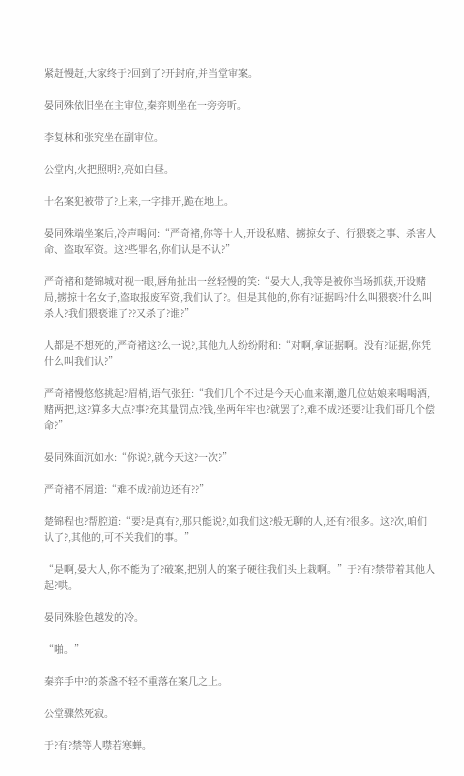紧赶慢赶,大家终于?回到了?开封府,并当堂审案。

晏同殊依旧坐在主审位,秦弈则坐在一旁旁听。

李复林和张究坐在副审位。

公堂内,火把照明?,亮如白昼。

十名案犯被带了?上来,一字排开,跪在地上。

晏同殊端坐案后,冷声喝问:“严奇褚,你等十人,开设私赌、掳掠女子、行猥亵之事、杀害人命、盗取军资。这?些罪名,你们认是不认?”

严奇褚和楚锦城对视一眼,唇角扯出一丝轻慢的笑:“晏大人,我等是被你当场抓获,开设赌局,掳掠十名女子,盗取报废军资,我们认了?。但是其他的,你有?证据吗?什么叫猥亵?什么叫杀人?我们猥亵谁了??又杀了?谁?”

人都是不想死的,严奇褚这?么一说?,其他九人纷纷附和:“对啊,拿证据啊。没有?证据,你凭什么叫我们认?”

严奇褚慢悠悠挑起?眉梢,语气张狂:“我们几个不过是今天心血来潮,邀几位姑娘来喝喝酒,赌两把,这?算多大点?事?充其量罚点?钱,坐两年牢也?就罢了?,难不成?还要?让我们哥几个偿命?”

晏同殊面沉如水:“你说?,就今天这?一次?”

严奇褚不屑道:“难不成?前边还有??”

楚锦程也?帮腔道:“要?是真有?,那只能说?,如我们这?般无聊的人,还有?很多。这?次,咱们认了?,其他的,可不关我们的事。”

“是啊,晏大人,你不能为了?破案,把别人的案子硬往我们头上栽啊。”于?有?禁带着其他人起?哄。

晏同殊脸色越发的冷。

“啪。”

秦弈手中?的茶盏不轻不重落在案几之上。

公堂骤然死寂。

于?有?禁等人噤若寒蝉。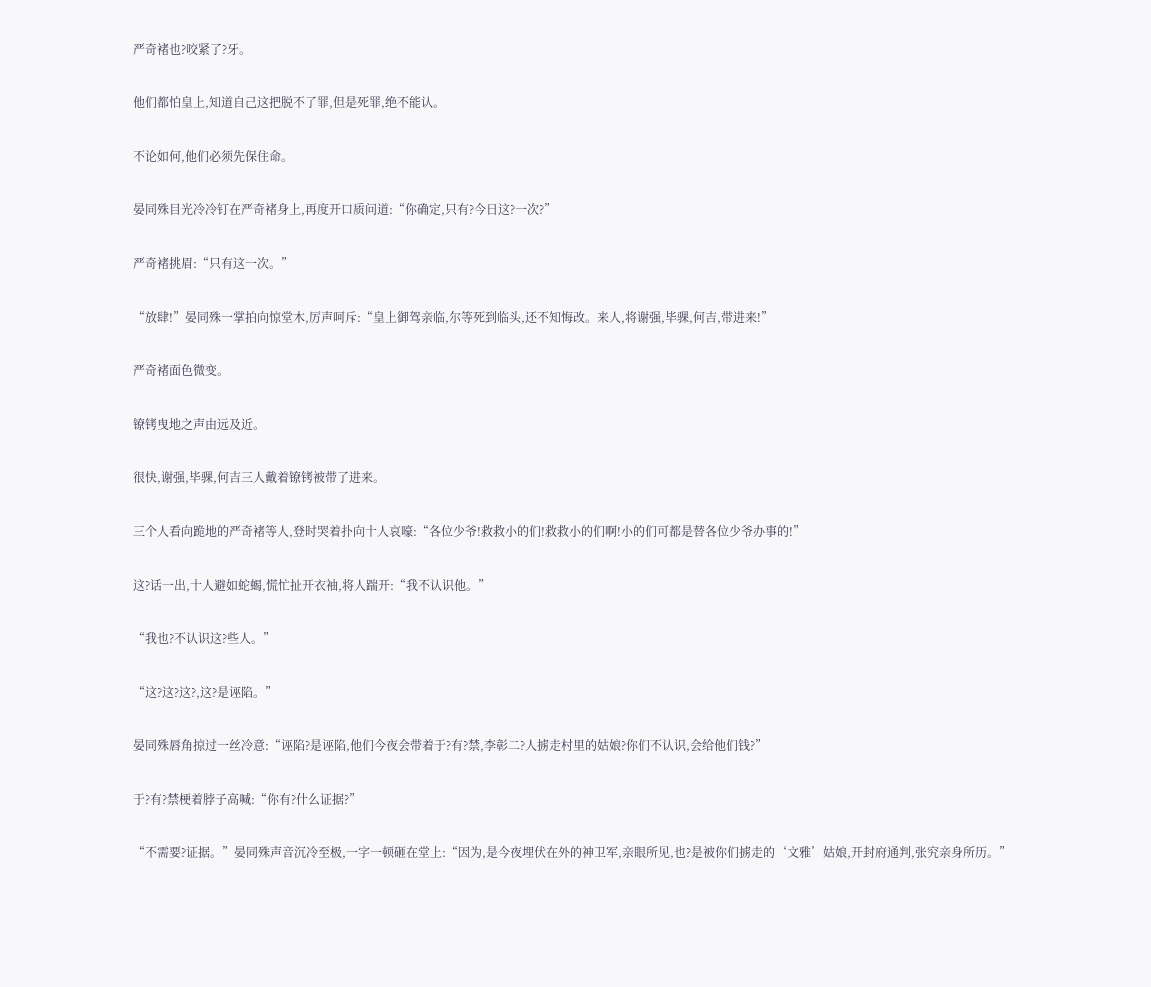严奇褚也?咬紧了?牙。

他们都怕皇上,知道自己这把脱不了罪,但是死罪,绝不能认。

不论如何,他们必须先保住命。

晏同殊目光冷冷钉在严奇褚身上,再度开口质问道:“你确定,只有?今日这?一次?”

严奇褚挑眉:“只有这一次。”

“放肆!”晏同殊一掌拍向惊堂木,厉声呵斥:“皇上御驾亲临,尔等死到临头,还不知悔改。来人,将谢强,毕骒,何吉,带进来!”

严奇褚面色微变。

镣铐曳地之声由远及近。

很快,谢强,毕骒,何吉三人戴着镣铐被带了进来。

三个人看向跪地的严奇褚等人,登时哭着扑向十人哀嚎:“各位少爷!救救小的们!救救小的们啊!小的们可都是替各位少爷办事的!”

这?话一出,十人避如蛇蝎,慌忙扯开衣袖,将人踹开:“我不认识他。”

“我也?不认识这?些人。”

“这?这?这?,这?是诬陷。”

晏同殊唇角掠过一丝冷意:“诬陷?是诬陷,他们今夜会带着于?有?禁,李彰二?人掳走村里的姑娘?你们不认识,会给他们钱?”

于?有?禁梗着脖子高喊:“你有?什么证据?”

“不需要?证据。”晏同殊声音沉冷至极,一字一顿砸在堂上:“因为,是今夜埋伏在外的神卫军,亲眼所见,也?是被你们掳走的‘文雅’姑娘,开封府通判,张究亲身所历。”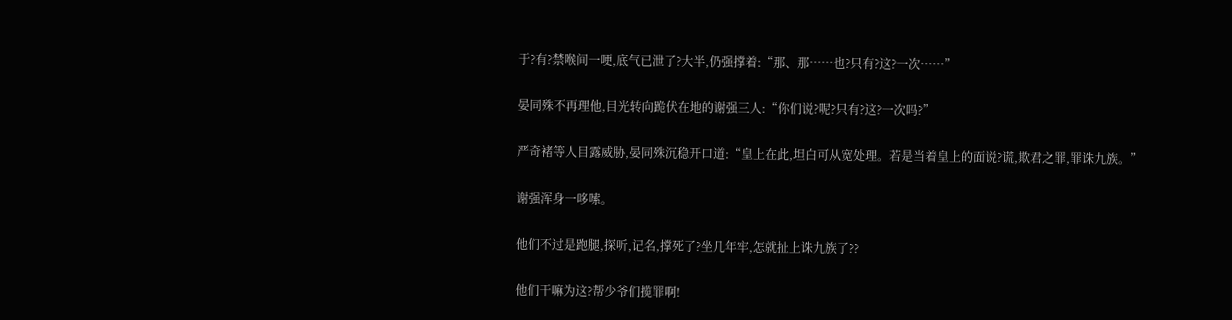于?有?禁喉间一哽,底气已泄了?大半,仍强撑着:“那、那……也?只有?这?一次……”

晏同殊不再理他,目光转向跪伏在地的谢强三人:“你们说?呢?只有?这?一次吗?”

严奇褚等人目露威胁,晏同殊沉稳开口道:“皇上在此,坦白可从宽处理。若是当着皇上的面说?谎,欺君之罪,罪诛九族。”

谢强浑身一哆嗦。

他们不过是跑腿,探听,记名,撑死了?坐几年牢,怎就扯上诛九族了??

他们干嘛为这?帮少爷们揽罪啊!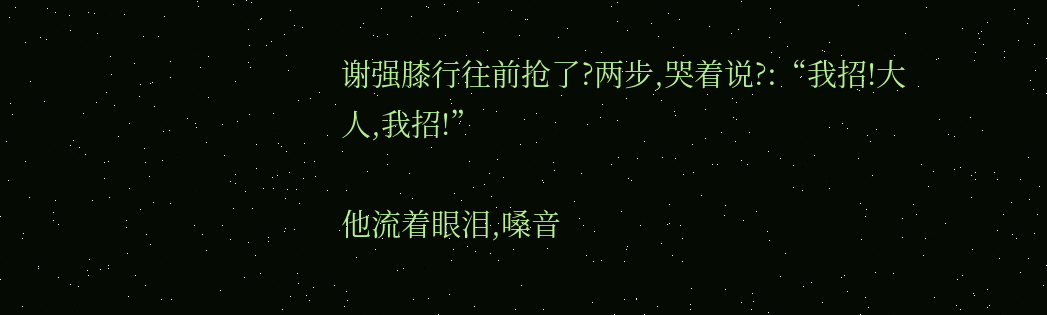谢强膝行往前抢了?两步,哭着说?:“我招!大人,我招!”

他流着眼泪,嗓音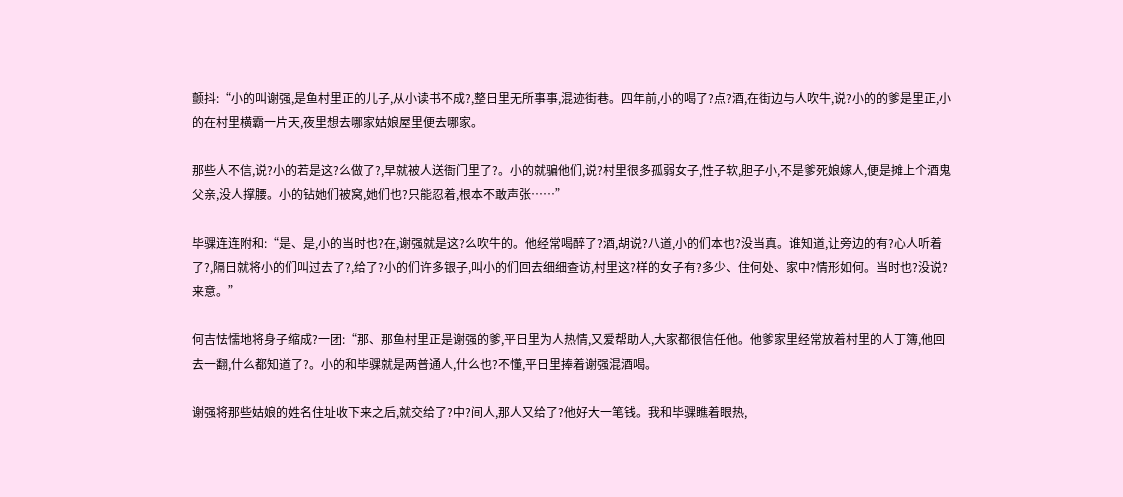颤抖:“小的叫谢强,是鱼村里正的儿子,从小读书不成?,整日里无所事事,混迹街巷。四年前,小的喝了?点?酒,在街边与人吹牛,说?小的的爹是里正,小的在村里横霸一片天,夜里想去哪家姑娘屋里便去哪家。

那些人不信,说?小的若是这?么做了?,早就被人送衙门里了?。小的就骗他们,说?村里很多孤弱女子,性子软,胆子小,不是爹死娘嫁人,便是摊上个酒鬼父亲,没人撑腰。小的钻她们被窝,她们也?只能忍着,根本不敢声张……”

毕骒连连附和:“是、是,小的当时也?在,谢强就是这?么吹牛的。他经常喝醉了?酒,胡说?八道,小的们本也?没当真。谁知道,让旁边的有?心人听着了?,隔日就将小的们叫过去了?,给了?小的们许多银子,叫小的们回去细细查访,村里这?样的女子有?多少、住何处、家中?情形如何。当时也?没说?来意。”

何吉怯懦地将身子缩成?一团:“那、那鱼村里正是谢强的爹,平日里为人热情,又爱帮助人,大家都很信任他。他爹家里经常放着村里的人丁簿,他回去一翻,什么都知道了?。小的和毕骒就是两普通人,什么也?不懂,平日里捧着谢强混酒喝。

谢强将那些姑娘的姓名住址收下来之后,就交给了?中?间人,那人又给了?他好大一笔钱。我和毕骒瞧着眼热,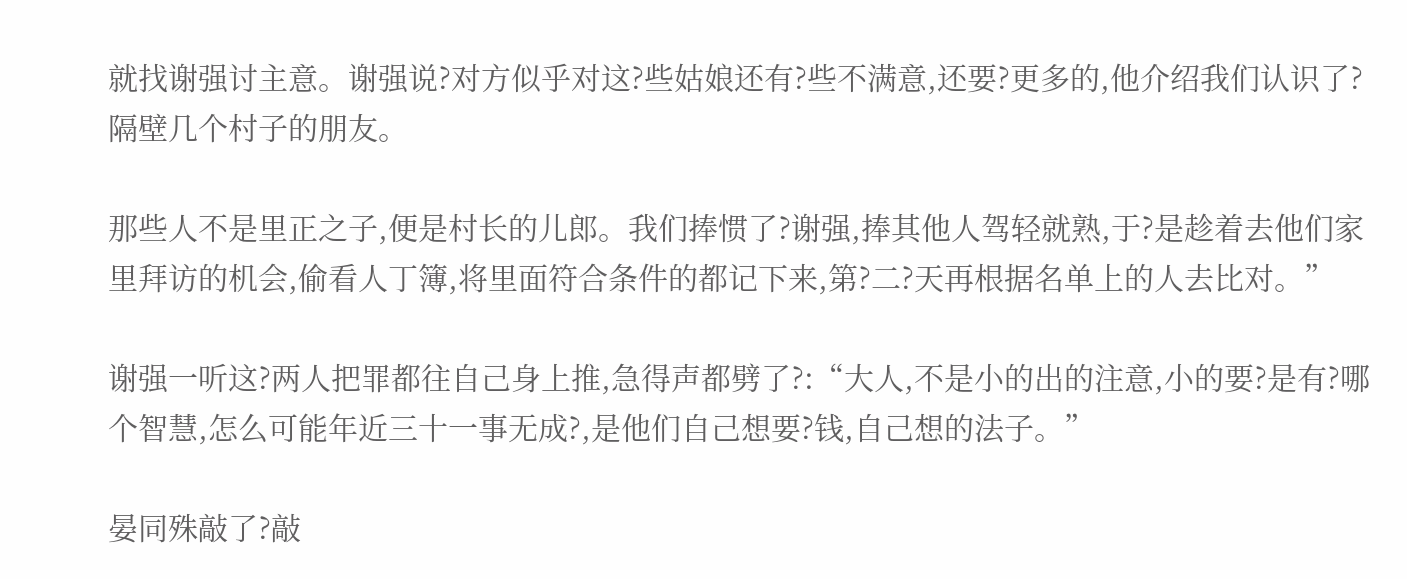就找谢强讨主意。谢强说?对方似乎对这?些姑娘还有?些不满意,还要?更多的,他介绍我们认识了?隔壁几个村子的朋友。

那些人不是里正之子,便是村长的儿郎。我们捧惯了?谢强,捧其他人驾轻就熟,于?是趁着去他们家里拜访的机会,偷看人丁簿,将里面符合条件的都记下来,第?二?天再根据名单上的人去比对。”

谢强一听这?两人把罪都往自己身上推,急得声都劈了?:“大人,不是小的出的注意,小的要?是有?哪个智慧,怎么可能年近三十一事无成?,是他们自己想要?钱,自己想的法子。”

晏同殊敲了?敲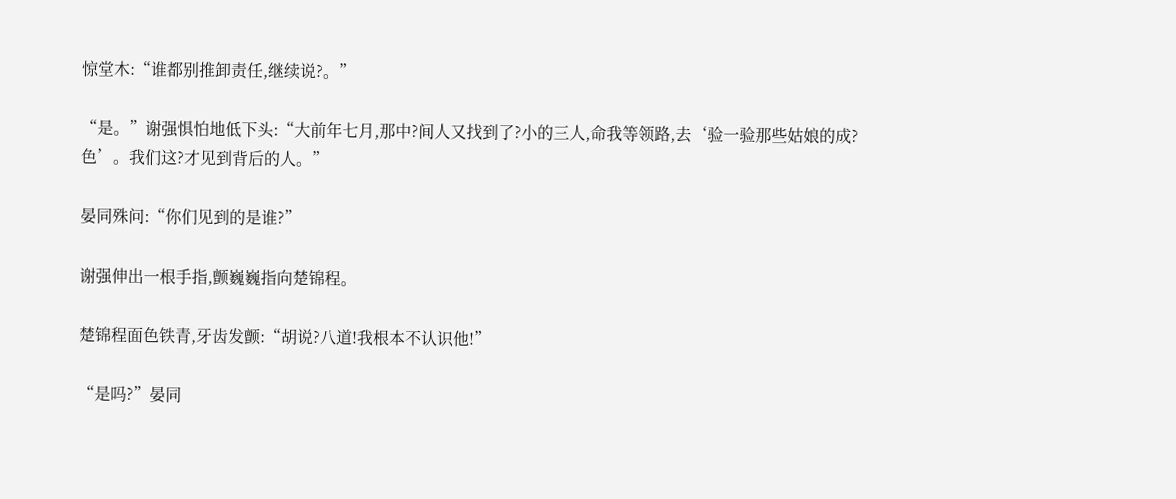惊堂木:“谁都别推卸责任,继续说?。”

“是。”谢强惧怕地低下头:“大前年七月,那中?间人又找到了?小的三人,命我等领路,去‘验一验那些姑娘的成?色’。我们这?才见到背后的人。”

晏同殊问:“你们见到的是谁?”

谢强伸出一根手指,颤巍巍指向楚锦程。

楚锦程面色铁青,牙齿发颤:“胡说?八道!我根本不认识他!”

“是吗?”晏同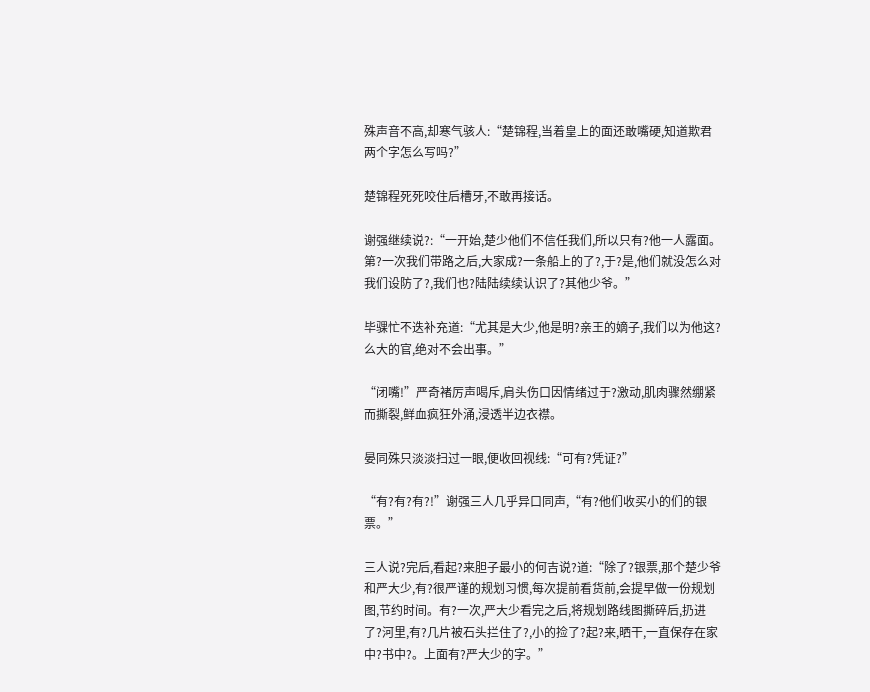殊声音不高,却寒气骇人:“楚锦程,当着皇上的面还敢嘴硬,知道欺君两个字怎么写吗?”

楚锦程死死咬住后槽牙,不敢再接话。

谢强继续说?:“一开始,楚少他们不信任我们,所以只有?他一人露面。第?一次我们带路之后,大家成?一条船上的了?,于?是,他们就没怎么对我们设防了?,我们也?陆陆续续认识了?其他少爷。”

毕骒忙不迭补充道:“尤其是大少,他是明?亲王的嫡子,我们以为他这?么大的官,绝对不会出事。”

“闭嘴!”严奇褚厉声喝斥,肩头伤口因情绪过于?激动,肌肉骤然绷紧而撕裂,鲜血疯狂外涌,浸透半边衣襟。

晏同殊只淡淡扫过一眼,便收回视线:“可有?凭证?”

“有?有?有?!”谢强三人几乎异口同声,“有?他们收买小的们的银票。”

三人说?完后,看起?来胆子最小的何吉说?道:“除了?银票,那个楚少爷和严大少,有?很严谨的规划习惯,每次提前看货前,会提早做一份规划图,节约时间。有?一次,严大少看完之后,将规划路线图撕碎后,扔进了?河里,有?几片被石头拦住了?,小的捡了?起?来,晒干,一直保存在家中?书中?。上面有?严大少的字。”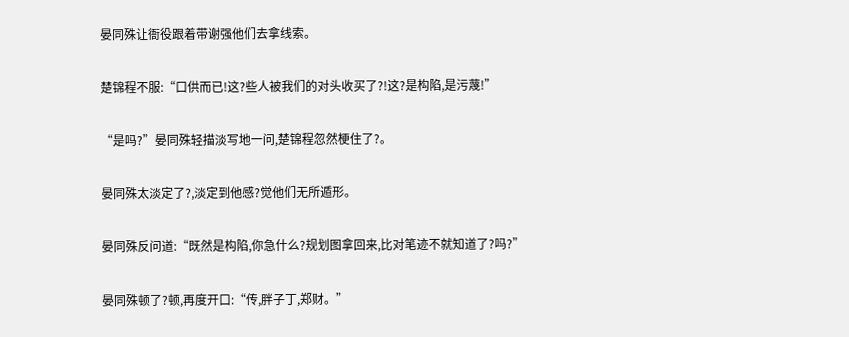晏同殊让衙役跟着带谢强他们去拿线索。

楚锦程不服:“口供而已!这?些人被我们的对头收买了?!这?是构陷,是污蔑!”

“是吗?”晏同殊轻描淡写地一问,楚锦程忽然梗住了?。

晏同殊太淡定了?,淡定到他感?觉他们无所遁形。

晏同殊反问道:“既然是构陷,你急什么?规划图拿回来,比对笔迹不就知道了?吗?”

晏同殊顿了?顿,再度开口:“传,胖子丁,郑财。”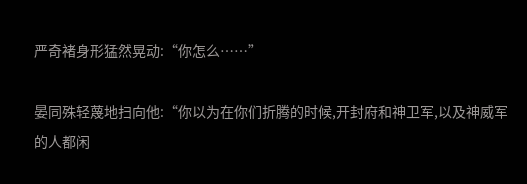严奇褚身形猛然晃动:“你怎么……”

晏同殊轻蔑地扫向他:“你以为在你们折腾的时候,开封府和神卫军,以及神威军的人都闲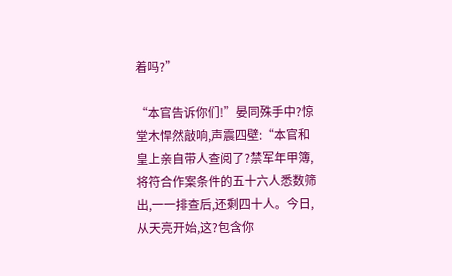着吗?”

“本官告诉你们!”晏同殊手中?惊堂木悍然敲响,声震四壁:“本官和皇上亲自带人查阅了?禁军年甲簿,将符合作案条件的五十六人悉数筛出,一一排查后,还剩四十人。今日,从天亮开始,这?包含你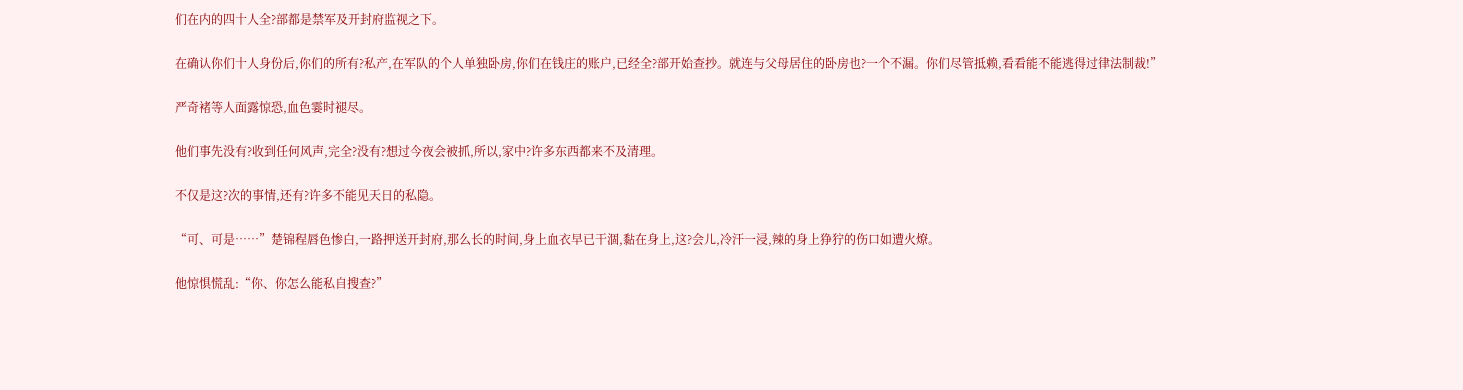们在内的四十人全?部都是禁军及开封府监视之下。

在确认你们十人身份后,你们的所有?私产,在军队的个人单独卧房,你们在钱庄的账户,已经全?部开始查抄。就连与父母居住的卧房也?一个不漏。你们尽管抵赖,看看能不能逃得过律法制裁!”

严奇褚等人面露惊恐,血色霎时褪尽。

他们事先没有?收到任何风声,完全?没有?想过今夜会被抓,所以,家中?许多东西都来不及清理。

不仅是这?次的事情,还有?许多不能见天日的私隐。

“可、可是……”楚锦程唇色惨白,一路押送开封府,那么长的时间,身上血衣早已干涸,黏在身上,这?会儿,冷汗一浸,辣的身上狰狞的伤口如遭火燎。

他惊惧慌乱:“你、你怎么能私自搜查?”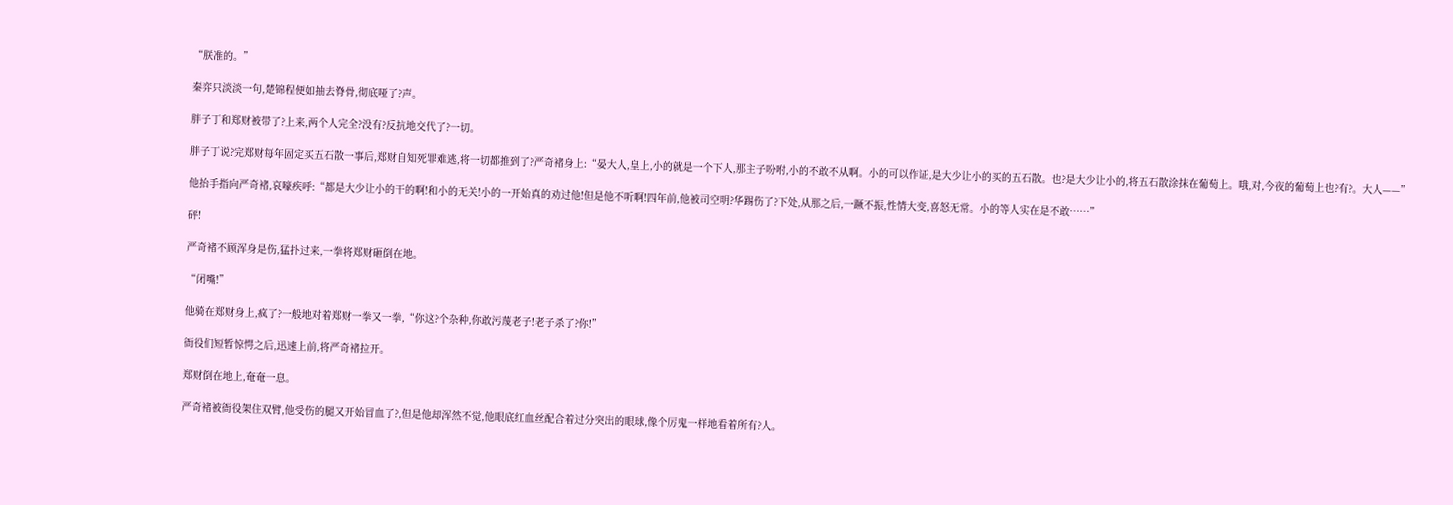“朕准的。”

秦弈只淡淡一句,楚锦程便如抽去脊骨,彻底哑了?声。

胖子丁和郑财被带了?上来,两个人完全?没有?反抗地交代了?一切。

胖子丁说?完郑财每年固定买五石散一事后,郑财自知死罪难逃,将一切都推到了?严奇褚身上:“晏大人,皇上,小的就是一个下人,那主子吩咐,小的不敢不从啊。小的可以作证,是大少让小的买的五石散。也?是大少让小的,将五石散涂抹在葡萄上。哦,对,今夜的葡萄上也?有?。大人——”

他抬手指向严奇褚,哀嚎疾呼:“都是大少让小的干的啊!和小的无关!小的一开始真的劝过他!但是他不听啊!四年前,他被司空明?华踢伤了?下处,从那之后,一蹶不振,性情大变,喜怒无常。小的等人实在是不敢……”

砰!

严奇褚不顾浑身是伤,猛扑过来,一拳将郑财砸倒在地。

“闭嘴!”

他骑在郑财身上,疯了?一般地对着郑财一拳又一拳,“你这?个杂种,你敢污蔑老子!老子杀了?你!”

衙役们短暂惊愕之后,迅速上前,将严奇褚拉开。

郑财倒在地上,奄奄一息。

严奇褚被衙役架住双臂,他受伤的腿又开始冒血了?,但是他却浑然不觉,他眼底红血丝配合着过分突出的眼球,像个厉鬼一样地看着所有?人。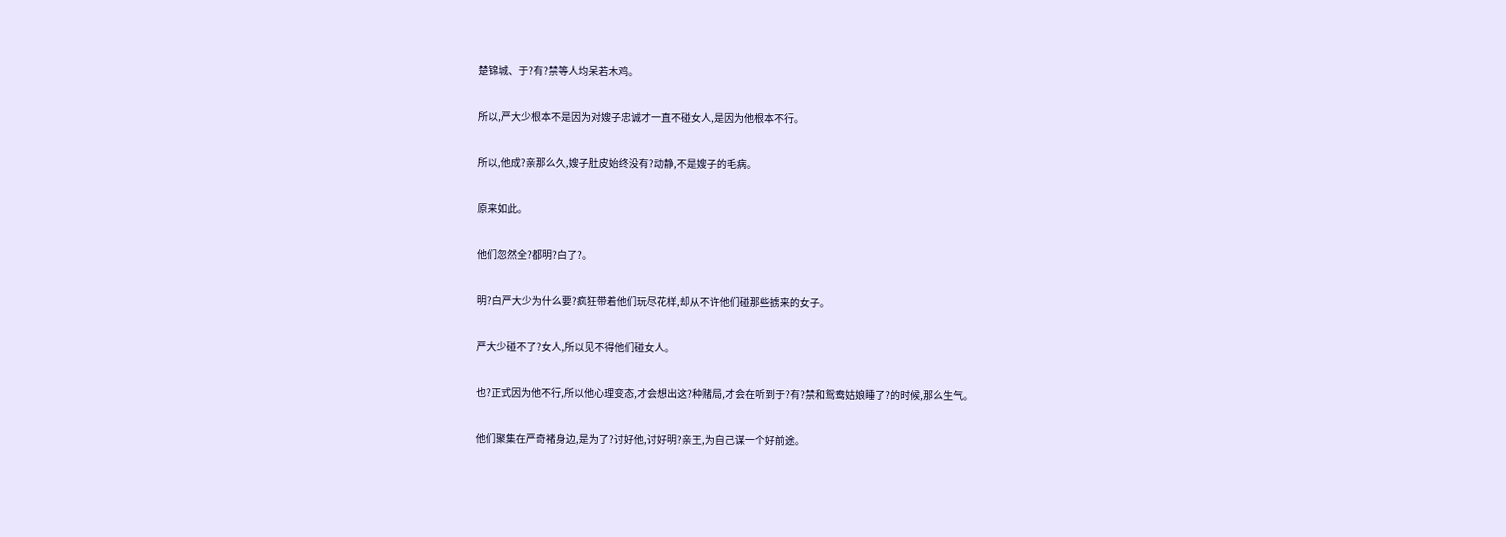楚锦城、于?有?禁等人均呆若木鸡。

所以,严大少根本不是因为对嫂子忠诚才一直不碰女人,是因为他根本不行。

所以,他成?亲那么久,嫂子肚皮始终没有?动静,不是嫂子的毛病。

原来如此。

他们忽然全?都明?白了?。

明?白严大少为什么要?疯狂带着他们玩尽花样,却从不许他们碰那些掳来的女子。

严大少碰不了?女人,所以见不得他们碰女人。

也?正式因为他不行,所以他心理变态,才会想出这?种赌局,才会在听到于?有?禁和鸳鸯姑娘睡了?的时候,那么生气。

他们聚集在严奇褚身边,是为了?讨好他,讨好明?亲王,为自己谋一个好前途。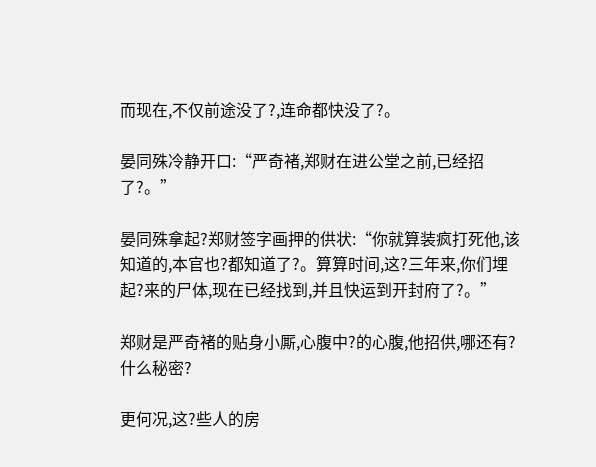而现在,不仅前途没了?,连命都快没了?。

晏同殊冷静开口:“严奇褚,郑财在进公堂之前,已经招了?。”

晏同殊拿起?郑财签字画押的供状:“你就算装疯打死他,该知道的,本官也?都知道了?。算算时间,这?三年来,你们埋起?来的尸体,现在已经找到,并且快运到开封府了?。”

郑财是严奇褚的贴身小厮,心腹中?的心腹,他招供,哪还有?什么秘密?

更何况,这?些人的房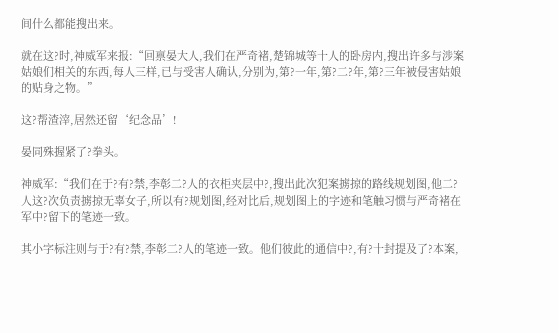间什么都能搜出来。

就在这?时,神威军来报:“回禀晏大人,我们在严奇褚,楚锦城等十人的卧房内,搜出许多与涉案姑娘们相关的东西,每人三样,已与受害人确认,分别为,第?一年,第?二?年,第?三年被侵害姑娘的贴身之物。”

这?帮渣滓,居然还留‘纪念品’!

晏同殊握紧了?拳头。

神威军:“我们在于?有?禁,李彰二?人的衣柜夹层中?,搜出此次犯案掳掠的路线规划图,他二?人这?次负责掳掠无辜女子,所以有?规划图,经对比后,规划图上的字迹和笔触习惯与严奇褚在军中?留下的笔迹一致。

其小字标注则与于?有?禁,李彰二?人的笔迹一致。他们彼此的通信中?,有?十封提及了?本案,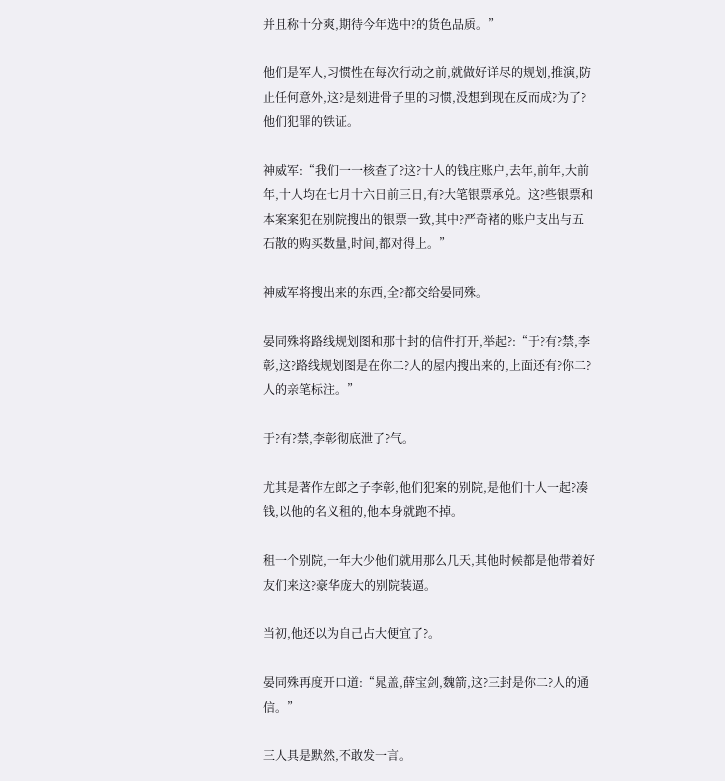并且称十分爽,期待今年选中?的货色品质。”

他们是军人,习惯性在每次行动之前,就做好详尽的规划,推演,防止任何意外,这?是刻进骨子里的习惯,没想到现在反而成?为了?他们犯罪的铁证。

神威军:“我们一一核查了?这?十人的钱庄账户,去年,前年,大前年,十人均在七月十六日前三日,有?大笔银票承兑。这?些银票和本案案犯在别院搜出的银票一致,其中?严奇褚的账户支出与五石散的购买数量,时间,都对得上。”

神威军将搜出来的东西,全?都交给晏同殊。

晏同殊将路线规划图和那十封的信件打开,举起?:“于?有?禁,李彰,这?路线规划图是在你二?人的屋内搜出来的,上面还有?你二?人的亲笔标注。”

于?有?禁,李彰彻底泄了?气。

尤其是著作左郎之子李彰,他们犯案的别院,是他们十人一起?凑钱,以他的名义租的,他本身就跑不掉。

租一个别院,一年大少他们就用那么几天,其他时候都是他带着好友们来这?豪华庞大的别院装逼。

当初,他还以为自己占大便宜了?。

晏同殊再度开口道:“晁盖,薛宝剑,魏箭,这?三封是你二?人的通信。”

三人具是默然,不敢发一言。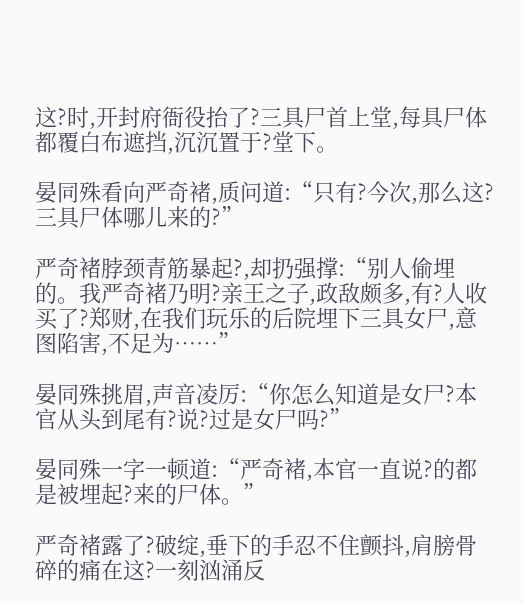这?时,开封府衙役抬了?三具尸首上堂,每具尸体都覆白布遮挡,沉沉置于?堂下。

晏同殊看向严奇褚,质问道:“只有?今次,那么这?三具尸体哪儿来的?”

严奇褚脖颈青筋暴起?,却扔强撑:“别人偷埋的。我严奇褚乃明?亲王之子,政敌颇多,有?人收买了?郑财,在我们玩乐的后院埋下三具女尸,意图陷害,不足为……”

晏同殊挑眉,声音凌厉:“你怎么知道是女尸?本官从头到尾有?说?过是女尸吗?”

晏同殊一字一顿道:“严奇褚,本官一直说?的都是被埋起?来的尸体。”

严奇褚露了?破绽,垂下的手忍不住颤抖,肩膀骨碎的痛在这?一刻汹涌反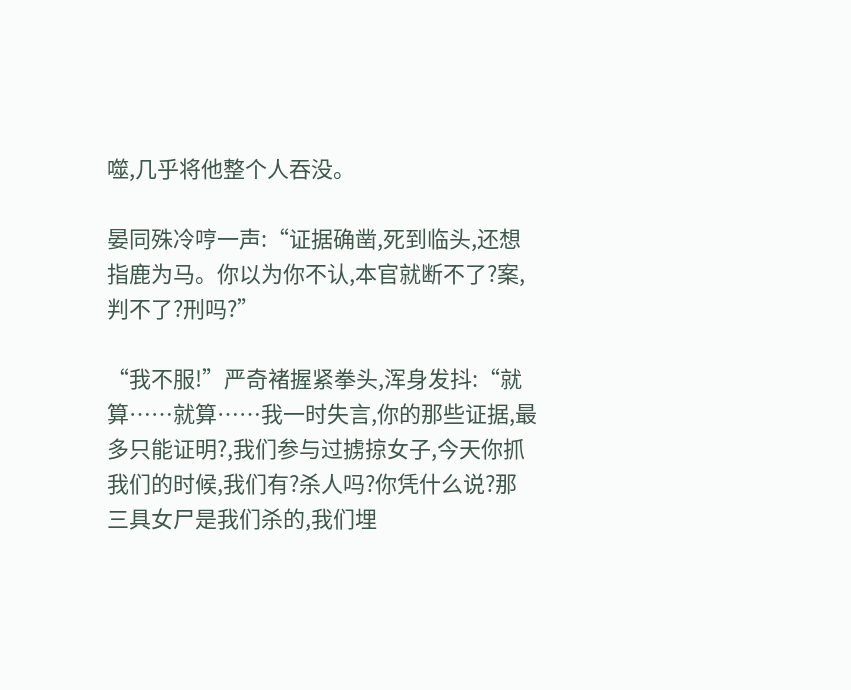噬,几乎将他整个人吞没。

晏同殊冷哼一声:“证据确凿,死到临头,还想指鹿为马。你以为你不认,本官就断不了?案,判不了?刑吗?”

“我不服!”严奇褚握紧拳头,浑身发抖:“就算……就算……我一时失言,你的那些证据,最多只能证明?,我们参与过掳掠女子,今天你抓我们的时候,我们有?杀人吗?你凭什么说?那三具女尸是我们杀的,我们埋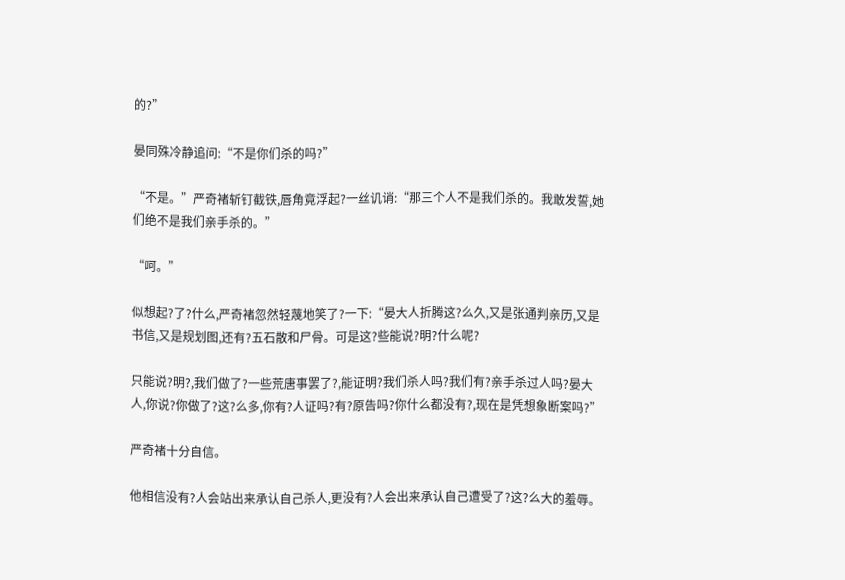的?”

晏同殊冷静追问:“不是你们杀的吗?”

“不是。”严奇褚斩钉截铁,唇角竟浮起?一丝讥诮:“那三个人不是我们杀的。我敢发誓,她们绝不是我们亲手杀的。”

“呵。”

似想起?了?什么,严奇褚忽然轻蔑地笑了?一下:“晏大人折腾这?么久,又是张通判亲历,又是书信,又是规划图,还有?五石散和尸骨。可是这?些能说?明?什么呢?

只能说?明?,我们做了?一些荒唐事罢了?,能证明?我们杀人吗?我们有?亲手杀过人吗?晏大人,你说?你做了?这?么多,你有?人证吗?有?原告吗?你什么都没有?,现在是凭想象断案吗?”

严奇褚十分自信。

他相信没有?人会站出来承认自己杀人,更没有?人会出来承认自己遭受了?这?么大的羞辱。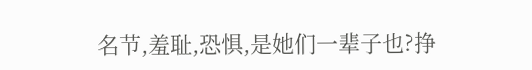名节,羞耻,恐惧,是她们一辈子也?挣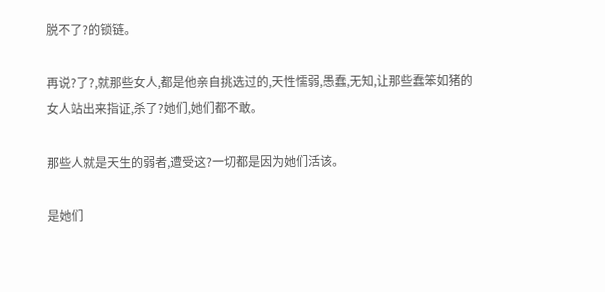脱不了?的锁链。

再说?了?,就那些女人,都是他亲自挑选过的,天性懦弱,愚蠢,无知,让那些蠢笨如猪的女人站出来指证,杀了?她们,她们都不敢。

那些人就是天生的弱者,遭受这?一切都是因为她们活该。

是她们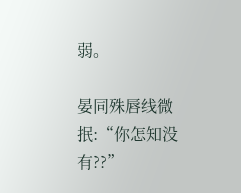弱。

晏同殊唇线微抿:“你怎知没有??”